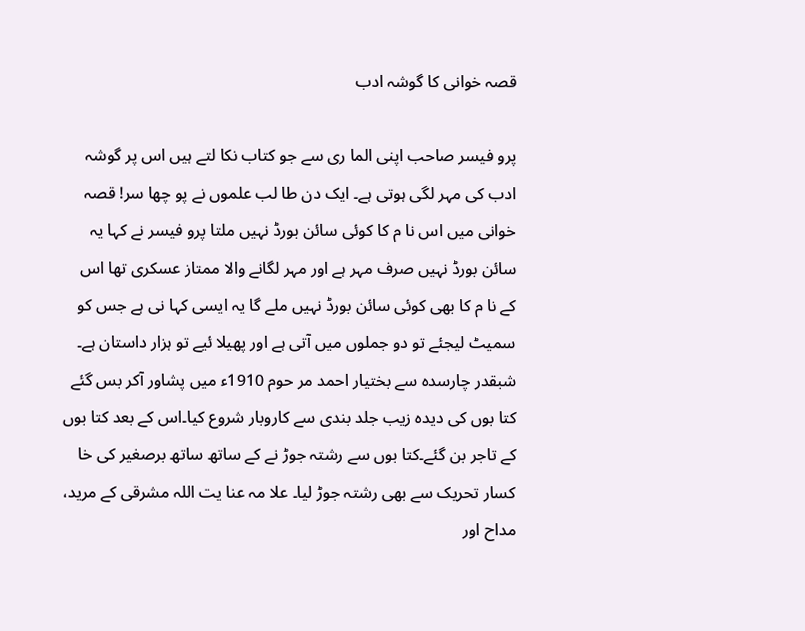قصہ خوانی کا گوشہ ادب

پرو فیسر صاحب اپنی الما ری سے جو کتاب نکا لتے ہیں اس پر گوشہ ادب کی مہر لگی ہوتی ہے۔ ایک دن طا لب علموں نے پو چھا سر! قصہ خوانی میں اس نا م کا کوئی سائن بورڈ نہیں ملتا پرو فیسر نے کہا یہ سائن بورڈ نہیں صرف مہر ہے اور مہر لگانے والا ممتاز عسکری تھا اس کے نا م کا بھی کوئی سائن بورڈ نہیں ملے گا یہ ایسی کہا نی ہے جس کو سمیٹ لیجئے تو دو جملوں میں آتی ہے اور پھیلا ئیے تو ہزار داستان ہے۔ شبقدر چارسدہ سے بختیار احمد مر حوم 1910ء میں پشاور آکر بس گئے کتا بوں کی دیدہ زیب جلد بندی سے کاروبار شروع کیا۔اس کے بعد کتا بوں کے تاجر بن گئے۔کتا بوں سے رشتہ جوڑ نے کے ساتھ ساتھ برصغیر کی خا کسار تحریک سے بھی رشتہ جوڑ لیا۔ علا مہ عنا یت اللہ مشرقی کے مرید، مداح اور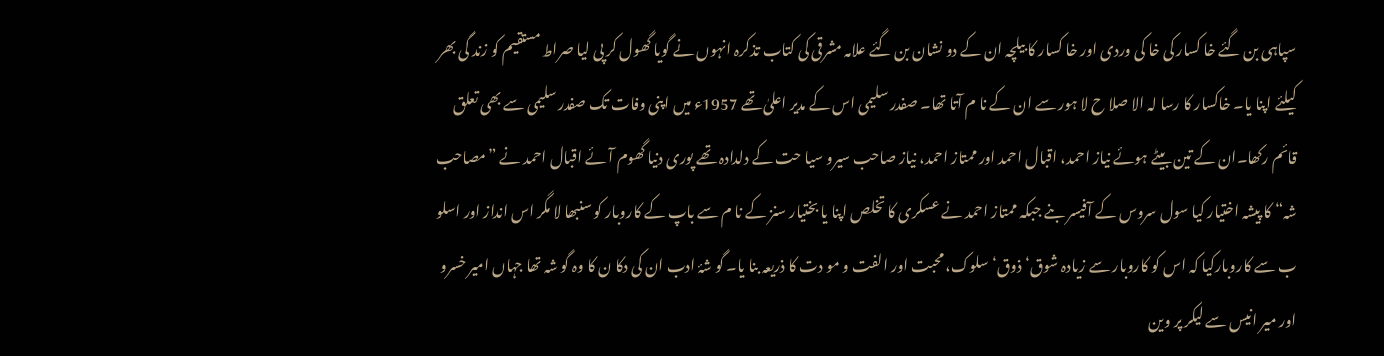سپاہی بن گئے خا کسار کی خا کی وردی اور خا کسار کا بیلچہ ان کے دو نشان بن گئے علامہ مشرقی کی کتاب تذکرہ انہوں نے گویا گھول کر پی لیا صراط مستقیم کو زند گی بھر کیلئے اپنا یا۔ خاکسار کا رسا لہ الا صلا ح لا ہور سے ان کے نا م آتا تھا۔ صفدر سلیمی اس کے مدیر اعلیٰ تھے 1957ء میں اپنی وفات تک صفدر سلیمی سے بھی تعلق قائم رکھا۔ان کے تین بیٹے ہوئے نیاز احمد، اقبال احمد اور ممتاز احمد، نیاز صاحب سیرو سیا حت کے دلدادہ تھے پوری دنیا گھوم آئے اقبال احمد نے ”مصاحب شہ“ کا پیشہ اختیار کیا سول سروس کے آفیسر بنے جبکہ ممتاز احمد نے عسکری کا تخلص اپنا یا بختیار سنز کے نا م سے باپ کے کاروبار کو سنبھا لا مگر اس انداز اور اسلو ب سے کاروبارکیا کہ اس کو کاروبار سے زیادہ شوق‘ ذوق‘ سلوک، محبت اور الفت و مو دت کا ذریعہ بنا یا۔ گو شۂ ادب ان کی دکا ن کا وہ گو شہ تھا جہاں امیر خسرو اور میر انیس سے لیکر پر وین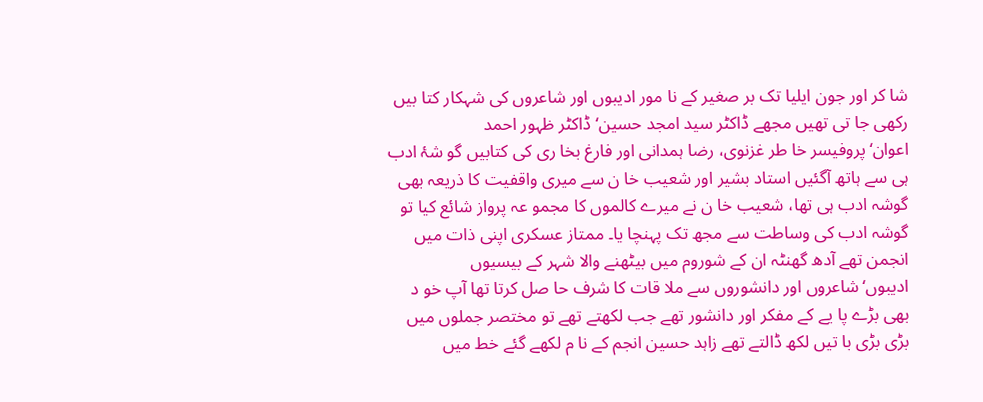شا کر اور جون ایلیا تک بر صغیر کے نا مور ادیبوں اور شاعروں کی شہکار کتا بیں رکھی جا تی تھیں مجھے ڈاکٹر سید امجد حسین‘ڈاکٹر ظہور احمد اعوان‘پروفیسر خا طر غزنوی، رضا ہمدانی اور فارغ بخا ری کی کتابیں گو شۂ ادب ہی سے ہاتھ آگئیں استاد بشیر اور شعیب خا ن سے میری واقفیت کا ذریعہ بھی گوشہ ادب ہی تھا، شعیب خا ن نے میرے کالموں کا مجمو عہ پرواز شائع کیا تو گوشہ ادب کی وساطت سے مجھ تک پہنچا یا۔ ممتاز عسکری اپنی ذات میں انجمن تھے آدھ گھنٹہ ان کے شوروم میں بیٹھنے والا شہر کے بیسیوں ادیبوں‘شاعروں اور دانشوروں سے ملا قات کا شرف حا صل کرتا تھا آپ خو د بھی بڑے پا یے کے مفکر اور دانشور تھے جب لکھتے تھے تو مختصر جملوں میں بڑی بڑی با تیں لکھ ڈالتے تھے زاہد حسین انجم کے نا م لکھے گئے خط میں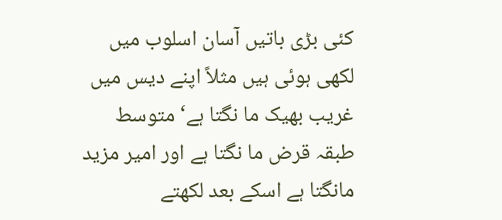کئی بڑی باتیں آسان اسلوب میں لکھی ہوئی ہیں مثلاً اپنے دیس میں غریب بھیک ما نگتا ہے‘ متوسط طبقہ قرض ما نگتا ہے اور امیر مزید مانگتا ہے اسکے بعد لکھتے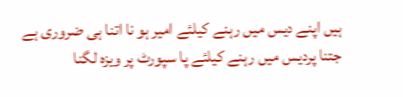ہیں اپنے دیس میں رہنے کیلئے امیر ہو نا اتنا ہی ضروری ہے جتنا پردیس میں رہنے کیلئے پا سپورٹ پر ویزہ لگنا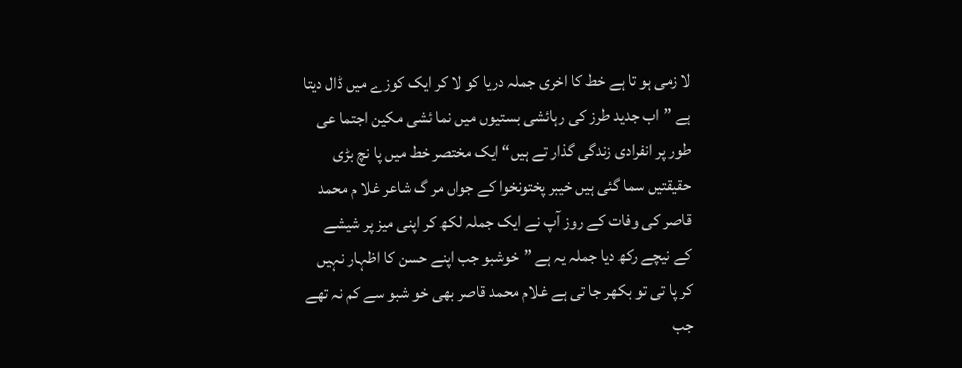لا زمی ہو تا ہے خط کا اخری جملہ دریا کو لا کر ایک کوزے میں ڈال دیتا ہے ”اب جدید طرز کی رہائشی بستیوں میں نما ئشی مکین اجتما عی طور پر انفرادی زندگی گذار تے ہیں“ ایک مختصر خط میں پا نچ بڑی حقیقتیں سما گئی ہیں خیبر پختونخوا کے جواں مر گ شاعر غلا م محمد قاصر کی وفات کے روز آپ نے ایک جملہ لکھ کر اپنی میز پر شیشے کے نیچے رکھ دیا جملہ یہ ہے ”خوشبو جب اپنے حسن کا اظہار نہیں کر پا تی تو بکھر جا تی ہے غلام محمد قاصر بھی خو شبو سے کم نہ تھے جب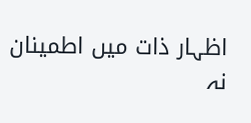اظہار ذات میں اطمینان نہ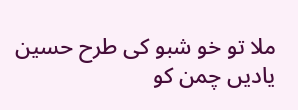ملا تو خو شبو کی طرح حسین یادیں چمن کو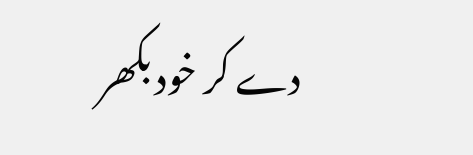دے کر خود بکھر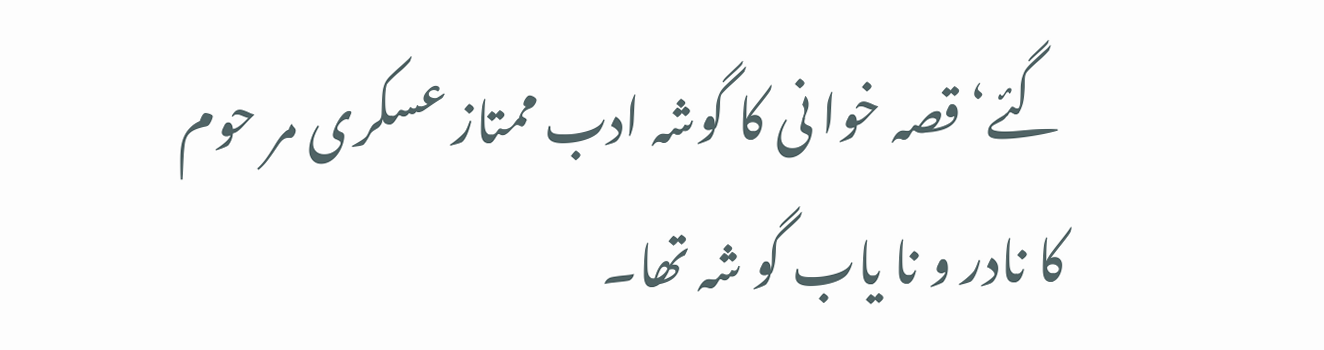گئے‘ قصہ خوا نی کا گوشہ ادب ممتاز عسکری مر حوم کا نادر و نا یاب گو شہ تھا۔